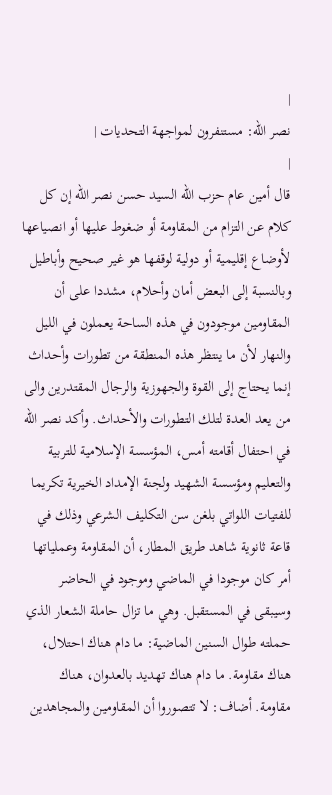|
نصر الله: مستنفرون لمواجهة التحديات |
|
قال أمين عام حزب الله السيد حسن نصر الله إن كل كلام عن التزام من المقاومة أو ضغوط عليها أو انصياعها لأوضاع إقليمية أو دولية لوقفها هو غير صحيح وأباطيل وبالنسبة إلى البعض أمان وأحلام، مشددا على أن المقاومين موجودون في هذه الساحة يعملون في الليل والنهار لأن ما ينتظر هذه المنطقة من تطورات وأحداث إنما يحتاج إلى القوة والجهوزية والرجال المقتدرين والى من يعد العدة لتلك التطورات والأحداث. وأكد نصر الله في احتفال أقامته أمس، المؤسسة الإسلامية للتربية والتعليم ومؤسسة الشهيد ولجنة الإمداد الخيرية تكريما للفتيات اللواتي بلغن سن التكليف الشرعي وذلك في قاعة ثانوية شاهد طريق المطار، أن المقاومة وعملياتها أمر كان موجودا في الماضي وموجود في الحاضر وسيبقى في المستقبل. وهي ما تزال حاملة الشعار الذي حملته طوال السنين الماضية: ما دام هناك احتلال، هناك مقاومة. ما دام هناك تهديد بالعدوان، هناك مقاومة. أضاف: لا تتصوروا أن المقاومين والمجاهدين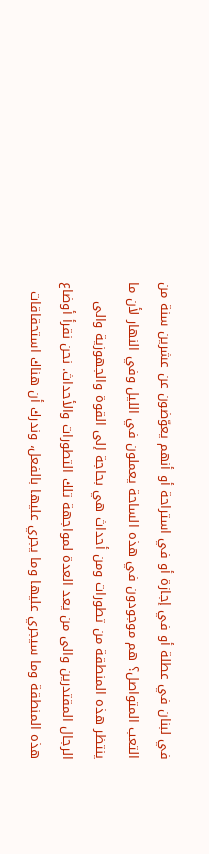في لبنان في عطلة أو في إجازة أو في استراحة أو أنهم يعوّضون عن عشرين سنة من التعب المتواصل؟ هم موجودون في هذه الساحة يعملون في الليل وفي النهار لأن ما ينتظر هذه المنطقة من تطورات ومن أحداث هي بحاجة إلى القوة والجهوزية والى الرجال المقتدرين والى من يعد العدة لمواجهة تلك التطورات والأحداث. نحن نقرأ أوضاع هذه المنطقة وما سيجري عليها وما يجري عليها بالفعل، وندرك أن هناك استحقاقات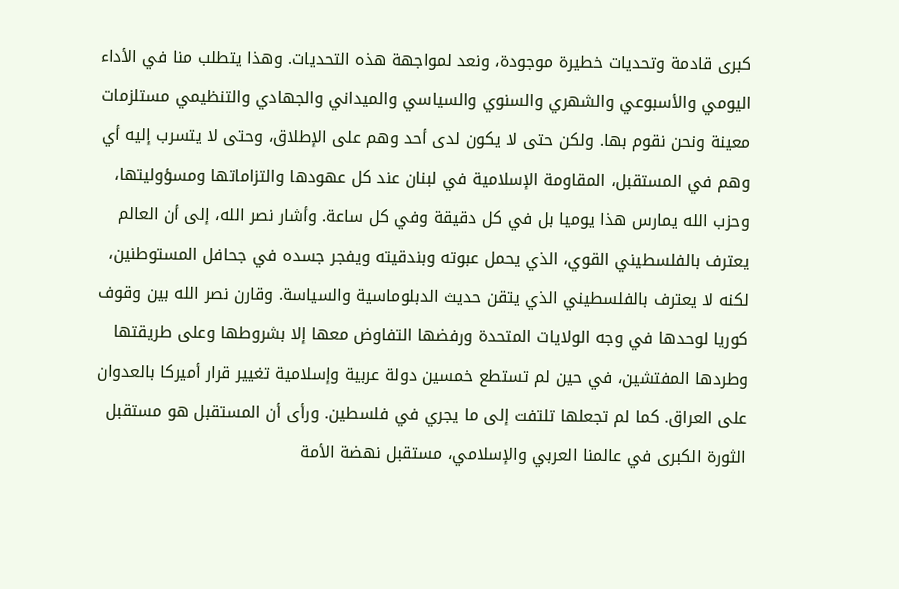كبرى قادمة وتحديات خطيرة موجودة، ونعد لمواجهة هذه التحديات. وهذا يتطلب منا في الأداء اليومي والأسبوعي والشهري والسنوي والسياسي والميداني والجهادي والتنظيمي مستلزمات معينة ونحن نقوم بها. ولكن حتى لا يكون لدى أحد وهم على الإطلاق، وحتى لا يتسرب إليه أي وهم في المستقبل، المقاومة الإسلامية في لبنان عند كل عهودها والتزاماتها ومسؤوليتها، وحزب الله يمارس هذا يوميا بل في كل دقيقة وفي كل ساعة. وأشار نصر الله، إلى أن العالم يعترف بالفلسطيني القوي، الذي يحمل عبوته وبندقيته ويفجر جسده في جحافل المستوطنين، لكنه لا يعترف بالفلسطيني الذي يتقن حديث الدبلوماسية والسياسة. وقارن نصر الله بين وقوف كوريا لوحدها في وجه الولايات المتحدة ورفضها التفاوض معها إلا بشروطها وعلى طريقتها وطردها المفتشين، في حين لم تستطع خمسين دولة عربية وإسلامية تغيير قرار أميركا بالعدوان على العراق. كما لم تجعلها تلتفت إلى ما يجري في فلسطين. ورأى أن المستقبل هو مستقبل الثورة الكبرى في عالمنا العربي والإسلامي، مستقبل نهضة الأمة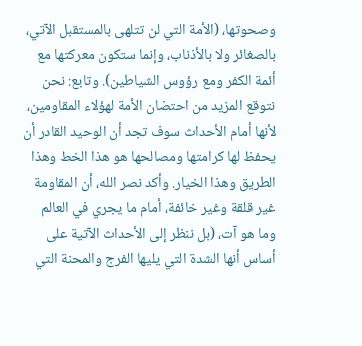وصحوتها، (الأمة التي لن تتلهى بالمستقبل الآتي، بالصغائر ولا بالأذناب، وإنما ستكون معركتها مع أئمة الكفر ومع رؤوس الشياطين). وتابع: نحن نتوقع المزيد من احتضان الأمة لهؤلاء المقاومين، لأنها أمام الأحداث سوف تجد أن الوحيد القادر أن يحفظ لها كرامتها ومصالحها هو هذا الخط وهذا الطريق وهذا الخيار. وأكد نصر الله، أن المقاومة غير قلقة وغير خائفة، أمام ما يجري في العالم وما هو آت، (بل ننظر إلى الأحداث الآتية على أساس أنها الشدة التي يليها الفرج والمحنة التي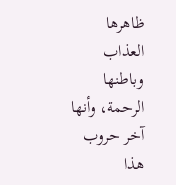ظاهرها العذاب وباطنها الرحمة، وأنها آخر حروب هذا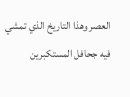العصر وهذا التاريخ الذي تمشي فيه جحافل المستكبرين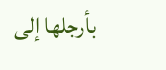بأرجلها إلى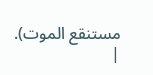مستنقع الموت).
|